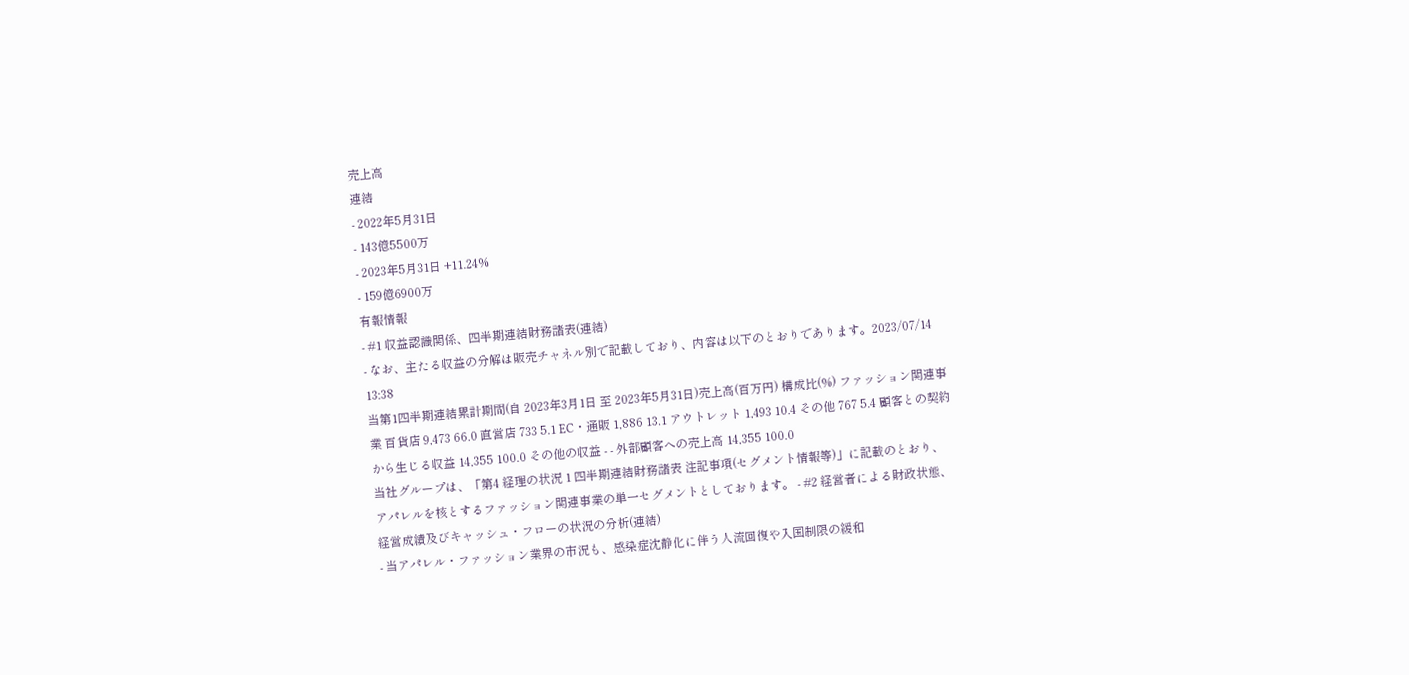売上高
連結
- 2022年5月31日
- 143億5500万
- 2023年5月31日 +11.24%
- 159億6900万
有報情報
- #1 収益認識関係、四半期連結財務諸表(連結)
- なお、主たる収益の分解は販売チャネル別で記載しており、内容は以下のとおりであります。2023/07/14 13:38
当第1四半期連結累計期間(自 2023年3月1日 至 2023年5月31日)売上高(百万円) 構成比(%) ファッション関連事業 百貨店 9,473 66.0 直営店 733 5.1 EC・通販 1,886 13.1 アウトレット 1,493 10.4 その他 767 5.4 顧客との契約から生じる収益 14,355 100.0 その他の収益 - - 外部顧客への売上高 14,355 100.0
当社グループは、「第4 経理の状況 1 四半期連結財務諸表 注記事項(セグメント情報等)」に記載のとおり、アパレルを核とするファッション関連事業の単一セグメントとしております。 - #2 経営者による財政状態、経営成績及びキャッシュ・フローの状況の分析(連結)
- 当アパレル・ファッション業界の市況も、感染症沈静化に伴う人流回復や入国制限の緩和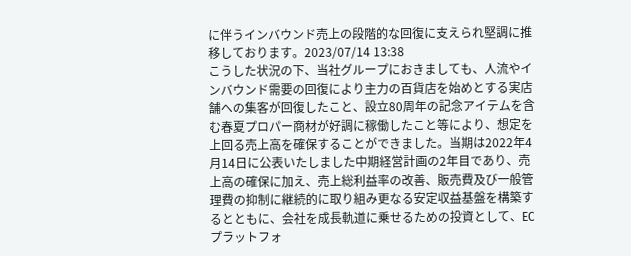に伴うインバウンド売上の段階的な回復に支えられ堅調に推移しております。2023/07/14 13:38
こうした状況の下、当社グループにおきましても、人流やインバウンド需要の回復により主力の百貨店を始めとする実店舗への集客が回復したこと、設立80周年の記念アイテムを含む春夏プロパー商材が好調に稼働したこと等により、想定を上回る売上高を確保することができました。当期は2022年4月14日に公表いたしました中期経営計画の2年目であり、売上高の確保に加え、売上総利益率の改善、販売費及び一般管理費の抑制に継続的に取り組み更なる安定収益基盤を構築するとともに、会社を成長軌道に乗せるための投資として、ECプラットフォ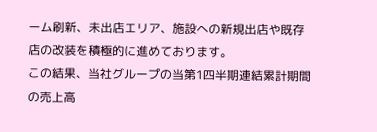ーム刷新、未出店エリア、施設への新規出店や既存店の改装を積極的に進めております。
この結果、当社グループの当第1四半期連結累計期間の売上高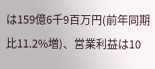は159億6千9百万円(前年同期比11.2%増)、営業利益は10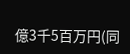億3千5百万円(同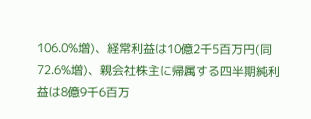106.0%増)、経常利益は10億2千5百万円(同72.6%増)、親会社株主に帰属する四半期純利益は8億9千6百万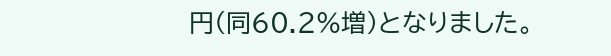円(同60.2%増)となりました。